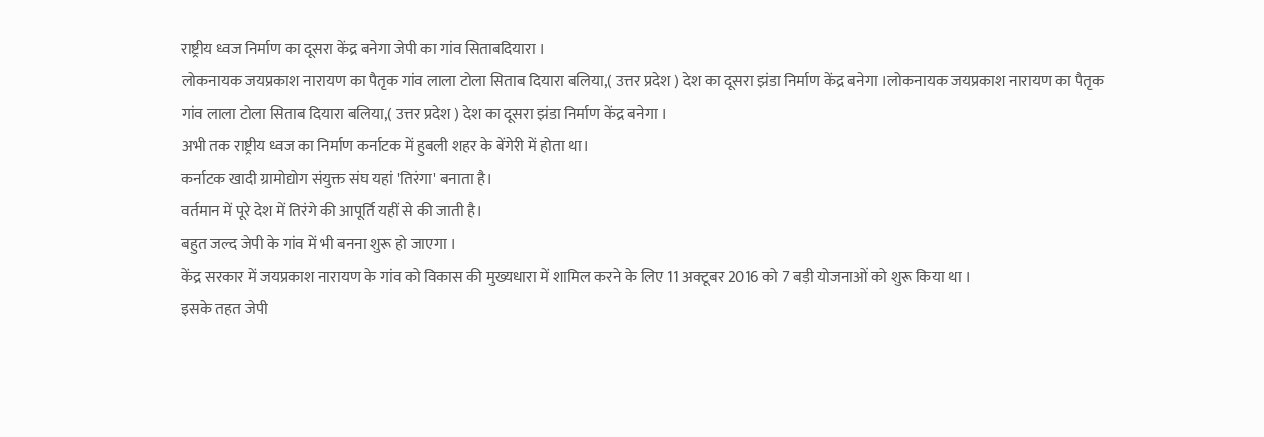राष्ट्रीय ध्वज निर्माण का दूसरा केंद्र बनेगा जेपी का गांव सिताबदियारा ।
लोकनायक जयप्रकाश नारायण का पैतृक गांव लाला टोला सिताब दियारा बलिया,( उत्तर प्रदेश ) देश का दूसरा झंडा निर्माण केंद्र बनेगा ।लोकनायक जयप्रकाश नारायण का पैतृक गांव लाला टोला सिताब दियारा बलिया,( उत्तर प्रदेश ) देश का दूसरा झंडा निर्माण केंद्र बनेगा ।
अभी तक राष्ट्रीय ध्वज का निर्माण कर्नाटक में हुबली शहर के बेंगेरी में होता था।
कर्नाटक खादी ग्रामोद्योग संयुक्त संघ यहां 'तिरंगा' बनाता है।
वर्तमान में पूरे देश में तिरंगे की आपूर्ति यहीं से की जाती है।
बहुत जल्द जेपी के गांव में भी बनना शुरू हो जाएगा ।
केंद्र सरकार में जयप्रकाश नारायण के गांव को विकास की मुख्यधारा में शामिल करने के लिए 11 अक्टूबर 2016 को 7 बड़ी योजनाओं को शुरू किया था ।
इसके तहत जेपी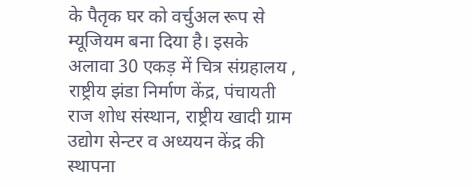के पैतृक घर को वर्चुअल रूप से म्यूजियम बना दिया है। इसके अलावा 30 एकड़ में चित्र संग्रहालय , राष्ट्रीय झंडा निर्माण केंद्र, पंचायती राज शोध संस्थान, राष्ट्रीय खादी ग्राम उद्योग सेन्टर व अध्ययन केंद्र की स्थापना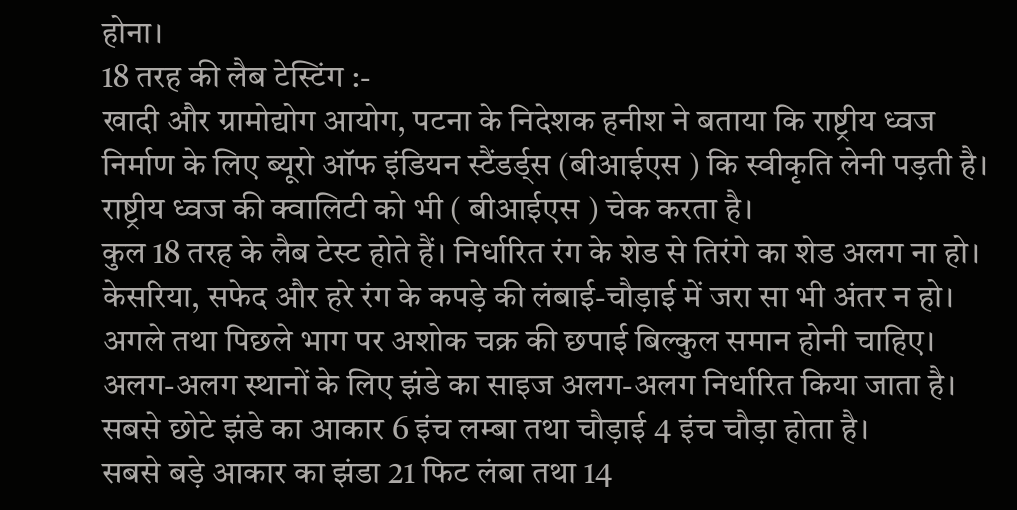होना।
18 तरह की लैब टेस्टिंग :-
खादी और ग्रामोद्योग आयोग, पटना के निदेशक हनीश ने बताया कि राष्ट्रीय ध्वज निर्माण के लिए ब्यूरो ऑफ इंडियन स्टैंडर्ड्स (बीआईएस ) कि स्वीकृति लेनी पड़ती है।
राष्ट्रीय ध्वज की क्वालिटी को भी ( बीआईएस ) चेक करता है।
कुल 18 तरह के लैब टेस्ट होते हैं। निर्धारित रंग के शेड से तिरंगे का शेड अलग ना हो।
केसरिया, सफेद और हरे रंग के कपड़े की लंबाई-चौड़ाई में जरा सा भी अंतर न हो।
अगले तथा पिछले भाग पर अशोक चक्र की छपाई बिल्कुल समान होनी चाहिए।
अलग-अलग स्थानों के लिए झंडे का साइज अलग-अलग निर्धारित किया जाता है।
सबसे छोटे झंडे का आकार 6 इंच लम्बा तथा चौड़ाई 4 इंच चौड़ा होता है।
सबसे बड़े आकार का झंडा 21 फिट लंबा तथा 14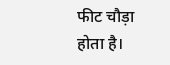फीट चौड़ा होता है।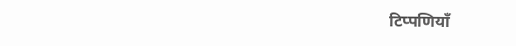टिप्पणियाँ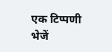एक टिप्पणी भेजें